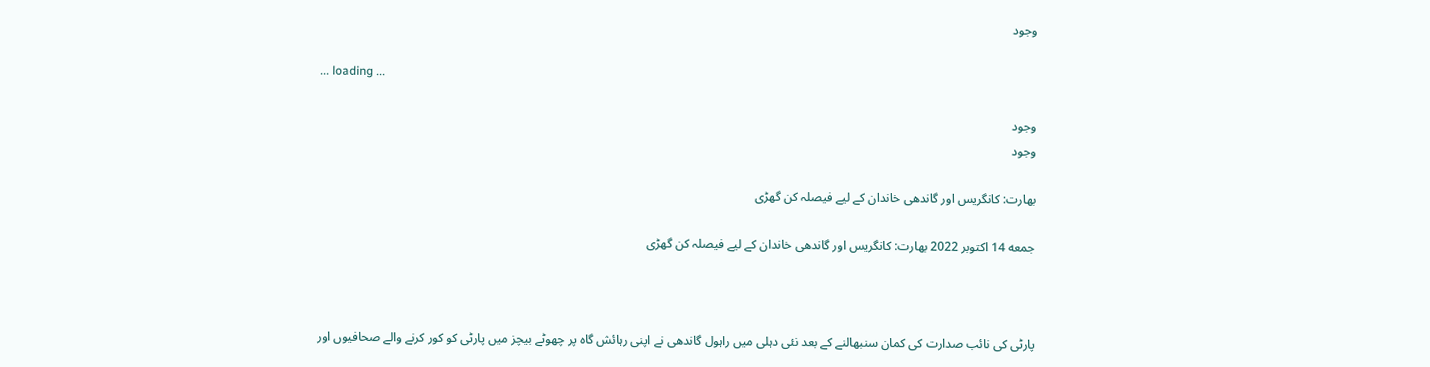وجود

... loading ...

وجود
وجود

بھارت: کانگریس اور گاندھی خاندان کے لیے فیصلہ کن گھڑی

جمعه 14 اکتوبر 2022 بھارت: کانگریس اور گاندھی خاندان کے لیے فیصلہ کن گھڑی



پارٹی کی نائب صدارت کی کمان سنبھالنے کے بعد نئی دہلی میں راہول گاندھی نے اپنی رہائش گاہ پر چھوٹے بیچز میں پارٹی کو کور کرنے والے صحافیوں اور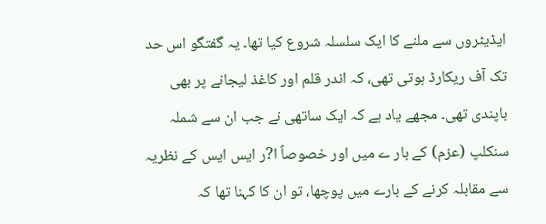ایڈیٹروں سے ملنے کا ایک سلسلہ شروع کیا تھا۔ یہ گفتگو اس حد تک آف ریکارڈ ہوتی تھی، کہ اندر قلم اور کاغذ لیجانے پر بھی باپندی تھی۔ مجھے یاد ہے کہ ایک ساتھی نے جب ان سے شملہ سنکلپ (عزم) کے بار ے میں اور خصوصاً ا?ر ایس ایس کے نظریہ سے مقابلہ کرنے کے بارے میں پوچھا، تو ان کا کہنا تھا کہ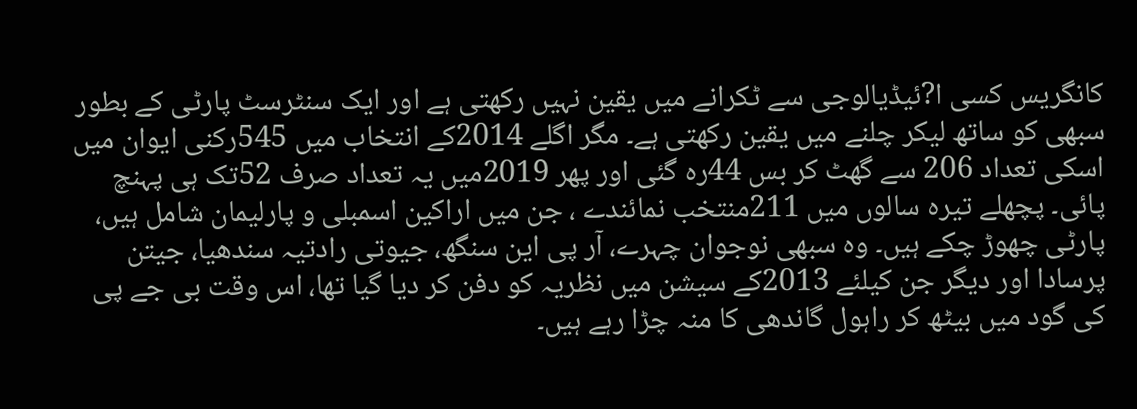کانگریس کسی ا?ئیڈیالوجی سے ٹکرانے میں یقین نہیں رکھتی ہے اور ایک سنٹرسٹ پارٹی کے بطور سبھی کو ساتھ لیکر چلنے میں یقین رکھتی ہے۔ مگر اگلے 2014کے انتخاب میں 545رکنی ایوان میں اسکی تعداد 206 سے گھٹ کر بس 44رہ گئی اور پھر 2019میں یہ تعداد صرف 52تک ہی پہنچ پائی۔ پچھلے تیرہ سالوں میں 211منتخب نمائندے ، جن میں اراکین اسمبلی و پارلیمان شامل ہیں، پارٹی چھوڑ چکے ہیں۔ وہ سبھی نوجوان چہرے، آر پی این سنگھ، جیوتی رادتیہ سندھیا، جیتن پرسادا اور دیگر جن کیلئے 2013کے سیشن میں نظریہ کو دفن کر دیا گیا تھا، اس وقت بی جے پی کی گود میں بیٹھ کر راہول گاندھی کا منہ چڑا رہے ہیں۔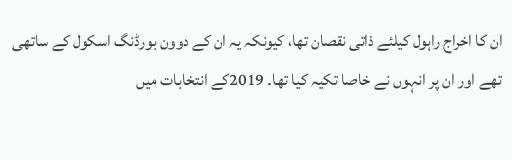ان کا اخراج راہول کیلئے ذاتی نقصان تھا، کیونکہ یہ ان کے دوون بورڈنگ اسکول کے ساتھی تھے اور ان پر انہوں نے خاصا تکیہ کیا تھا۔ 2019کے انتخابات میں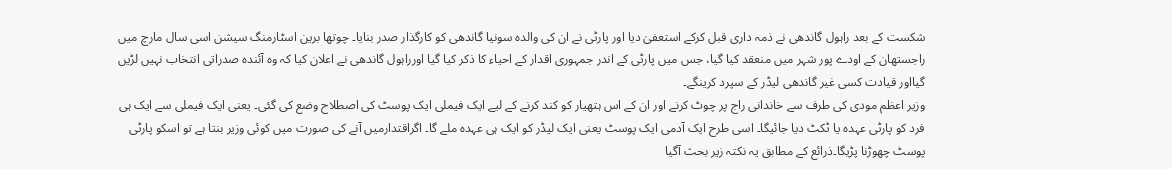شکست کے بعد راہول گاندھی نے ذمہ داری قبل کرکے استعفیٰ دیا اور پارٹی نے ان کی والدہ سونیا گاندھی کو کارگذار صدر بنایا۔ چوتھا برین اسٹارمنگ سیشن اسی سال مارچ میں راجستھان کے اودے پور شہر میں منعقد کیا گیا، جس میں پارٹی کے اندر جمہوری اقدار کے احیاء کا ذکر کیا گیا اورراہول گاندھی نے اعلان کیا کہ وہ آئندہ صدراتی انتخاب نہیں لڑیں گیااور قیادت کسی غیر گاندھی لیڈر کے سپرد کرینگے۔
وزیر اعظم مودی کی طرف سے خاندانی راج پر چوٹ کرنے اور ان کے اس ہتھیار کو کند کرنے کے لیے ایک فیملی ایک پوسٹ کی اصطلاح وضع کی گئی۔ یعنی ایک فیملی سے ایک ہی فرد کو پارٹی عہدہ یا ٹکٹ دیا جائیگا۔ اسی طرح ایک آدمی ایک پوسٹ یعنی ایک لیڈر کو ایک ہی عہدہ ملے گا۔ اگراقتدارمیں آنے کی صورت میں کوئی وزیر بنتا ہے تو اسکو پارٹی پوسٹ چھوڑنا پڑیگا۔ذرائع کے مطابق یہ نکتہ زیر بحث آگیا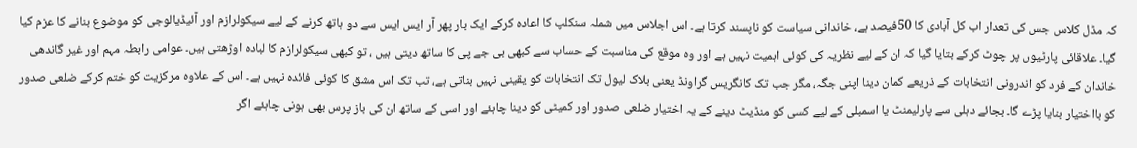کہ مڈل کلاس جس کی تعدار اب کل آبادی کا 50فیصد ہے، خاندانی سیاست کو ناپسند کرتا ہے۔ اس اجلاس میں شملہ سنکلپ کا اعادہ کرکے ایک بار پھر آر ایس ایس سے دو ہاتھ کرنے کے لیے سیکولرازم اور آئیڈیالوجی کو موضوع بنانے کا عزم کیا گیا۔ علاقائی پارٹیوں پر چوٹ کرکے بتایا گیا کہ ان کے لیے نظریہ کی کوئی اہمیت نہیں ہے اور وہ موقع کی مناسبت کے حساب سے کبھی بی جے پی کا ساتھ دیتی ہیں ، تو کبھی سیکولرازم کا لبادہ اوڑھتی ہیں۔ عوامی رابطہ مہم اور غیر گاندھی خاندان کے فرد کو اندرونی انتخابات کے ذریعے کمان دینا اپنی جگہ، مگر جب تک کانگریس گراونڈ یعنی بلاک لیول تک انتخابات کو یقینی نہیں بناتی ہے، تب تک اس مشق کا کوئی فائدہ نہیں ہے۔ اس کے علاوہ مرکزیت کو ختم کرکے ضلعی صدور کو بااختیار بنایا پڑے گا۔ بجائے دہلی سے پارلیمنٹ یا اسمبلی کے لیے کسی کو منڈیٹ دینے کے یہ اختیار ضلعی صدور اور کمیٹی کو دینا چاہئے اور اسی کے ساتھ ان کی باز پرس بھی ہونی چاہئے اگر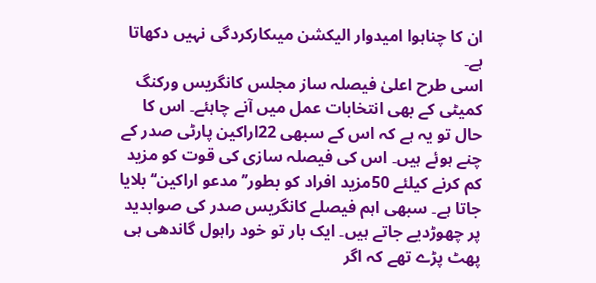ان کا چناہوا امیدوار الیکشن میںکارکردگی نہیں دکھاتا ہے۔
اسی طرح اعلیٰ فیصلہ ساز مجلس کانگریس ورکنگ کمیٹی کے بھی انتخابات عمل میں آنے چاہئے۔ اس کا حال تو یہ ہے کہ اس کے سبھی 22اراکین پارٹی صدر کے چنے ہوئے ہیں۔ اس کی فیصلہ سازی کی قوت کو مزید کم کرنے کیلئے 50مزید افراد کو بطور’’مدعو اراکین‘‘ بلایا جاتا ہے۔ سبھی اہم فیصلے کانگریس صدر کی صوابدید پر چھوڑدیے جاتے ہیں۔ ایک بار تو خود راہول گاندھی ہی پھٹ پڑے تھے کہ اگر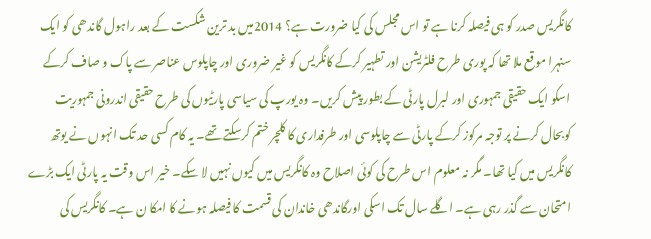کانگریس صدر کو ہی فیصلہ کرنا ہے تو اس مجلس کی کیا ضرورت ہے؟ 2014میں بد ترین شکست کے بعد راہول گاندھی کو ایک سنہرا موقع ملا تھا کہ پوری طرح فلٹریشن اور تطہیر کرکے کانگریس کو غیر ضروری اور چاپلوس عناصر سے پاک و صاف کرکے اسکو ایک حقیقی جمہوری اور لبرل پارٹی کے بطور پیش کریں۔ وہ یورپ کی سیاسی پارٹیوں کی طرح حقیقی اندرونی جمہوریت کوبحال کرنے پر توجہ مرکوز کرکے پارٹی سے چاپلوسی اور طرفداری کا کلچر ختم کرسکتے تھے۔ یہ کام کسی حد تک انہوں نے یوتھ کانگریس میں کیا تھا۔ مگر نہ معلوم اس طرح کی کوئی اصلاح وہ کانگریس میں کیوں نہیں لا سکے۔ خیر اس وقت یہ پارٹی ایک بڑے امتحان سے گذر رہی ہے۔ اگلے سال تک اسکی اورگاندھی خاندان کی قسمت کا فیصلہ ہونے کا امکا ن ہے۔ کانگریس کی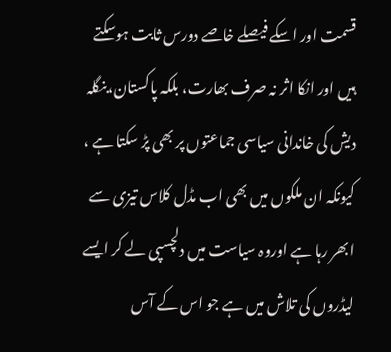قسمت اور اسکے فیصلے خاصے دورس ثابت ہوسکتے ہیں اور انکا اثر نہ صرف بھارت، بلکہ پاکستان،بنگلہ دیش کی خاندانی سیاسی جماعتوں پر بھی پڑ سکتا ہے ، کیونکہ ان ملکوں میں بھی اب مڈل کلاس تیزی سے ابھر رہا ہے اوروہ سیاست میں دلچسپی لے کر ایسے لیڈروں کی تلاش میں ہے جو اس کے آس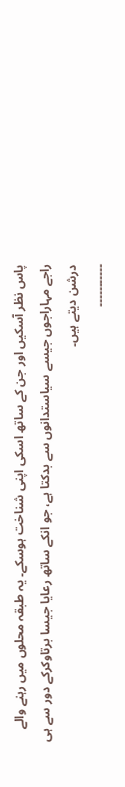پاس نظر آسکیں اور جن کے ساتھ اسکی اپنی شناخت ہوسکے۔ یہ طبقہ محلوں میں رہنے والے راجے مہاراجوں جیسے سیاستدانوں سے بدکتا ہے، جو انکے ساتھ رعایا جیسا برتاوکرکے دور سے ہی درشن دیتے ہیں۔
۔۔۔۔۔۔۔۔۔۔۔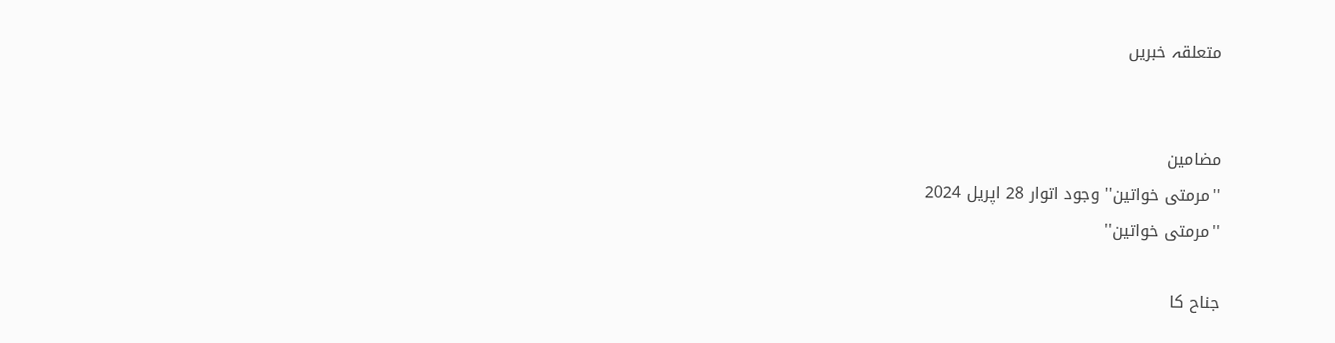متعلقہ خبریں


مضامین
''مرمتی خواتین'' وجود اتوار 28 اپریل 2024
''مرمتی خواتین''

جناح کا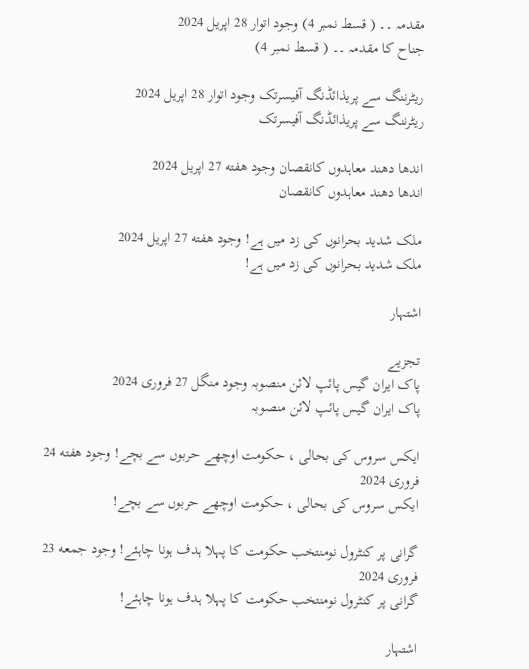مقدمہ ۔۔ ( قسط نمبر 4) وجود اتوار 28 اپریل 2024
جناح کا مقدمہ ۔۔ ( قسط نمبر 4)

ریٹرننگ سے پریذائڈنگ آفیسرتک وجود اتوار 28 اپریل 2024
ریٹرننگ سے پریذائڈنگ آفیسرتک

اندھا دھند معاہدوں کانقصان وجود هفته 27 اپریل 2024
اندھا دھند معاہدوں کانقصان

ملک شدید بحرانوں کی زد میں ہے! وجود هفته 27 اپریل 2024
ملک شدید بحرانوں کی زد میں ہے!

اشتہار

تجزیے
پاک ایران گیس پائپ لائن منصوبہ وجود منگل 27 فروری 2024
پاک ایران گیس پائپ لائن منصوبہ

ایکس سروس کی بحالی ، حکومت اوچھے حربوں سے بچے! وجود هفته 24 فروری 2024
ایکس سروس کی بحالی ، حکومت اوچھے حربوں سے بچے!

گرانی پر کنٹرول نومنتخب حکومت کا پہلا ہدف ہونا چاہئے! وجود جمعه 23 فروری 2024
گرانی پر کنٹرول نومنتخب حکومت کا پہلا ہدف ہونا چاہئے!

اشتہار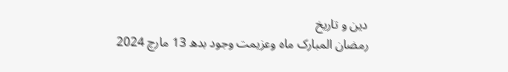دین و تاریخ
رمضان المبارک ماہ وعزیمت وجود بدھ 13 مارچ 2024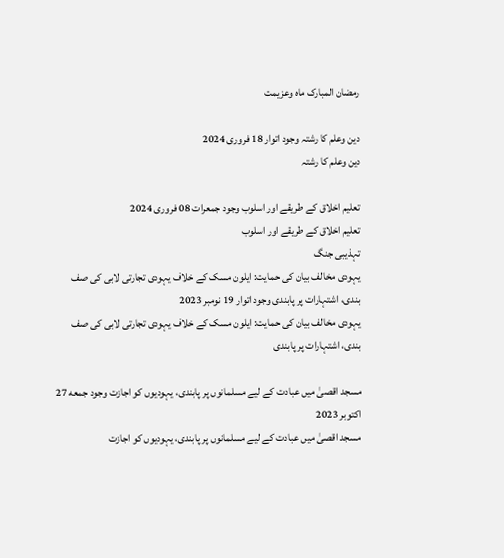رمضان المبارک ماہ وعزیمت

دین وعلم کا رشتہ وجود اتوار 18 فروری 2024
دین وعلم کا رشتہ

تعلیم اخلاق کے طریقے اور اسلوب وجود جمعرات 08 فروری 2024
تعلیم اخلاق کے طریقے اور اسلوب
تہذیبی جنگ
یہودی مخالف بیان کی حمایت: ایلون مسک کے خلاف یہودی تجارتی لابی کی صف بندی، اشتہارات پر پابندی وجود اتوار 19 نومبر 2023
یہودی مخالف بیان کی حمایت: ایلون مسک کے خلاف یہودی تجارتی لابی کی صف بندی، اشتہارات پر پابندی

مسجد اقصیٰ میں عبادت کے لیے مسلمانوں پر پابندی، یہودیوں کو اجازت وجود جمعه 27 اکتوبر 2023
مسجد اقصیٰ میں عبادت کے لیے مسلمانوں پر پابندی، یہودیوں کو اجازت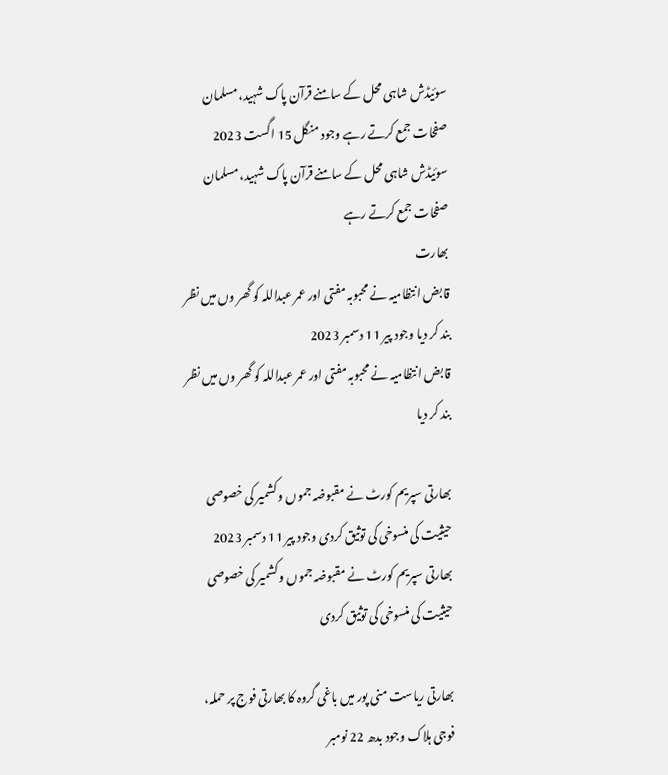سوئیڈش شاہی محل کے سامنے قرآن پاک شہید، مسلمان صفحات جمع کرتے رہے وجود منگل 15 اگست 2023
سوئیڈش شاہی محل کے سامنے قرآن پاک شہید، مسلمان صفحات جمع کرتے رہے
بھارت
قابض انتظامیہ نے محبوبہ مفتی اور عمر عبداللہ کو گھر وں میں نظر بند کر دیا وجود پیر 11 دسمبر 2023
قابض انتظامیہ نے محبوبہ مفتی اور عمر عبداللہ کو گھر وں میں نظر بند کر دیا

بھارتی سپریم کورٹ نے مقبوضہ جموں و کشمیر کی خصوصی حیثیت کی منسوخی کی توثیق کردی وجود پیر 11 دسمبر 2023
بھارتی سپریم کورٹ نے مقبوضہ جموں و کشمیر کی خصوصی حیثیت کی منسوخی کی توثیق کردی

بھارتی ریاست منی پور میں باغی گروہ کا بھارتی فوج پر حملہ، فوجی ہلاک وجود بدھ 22 نومبر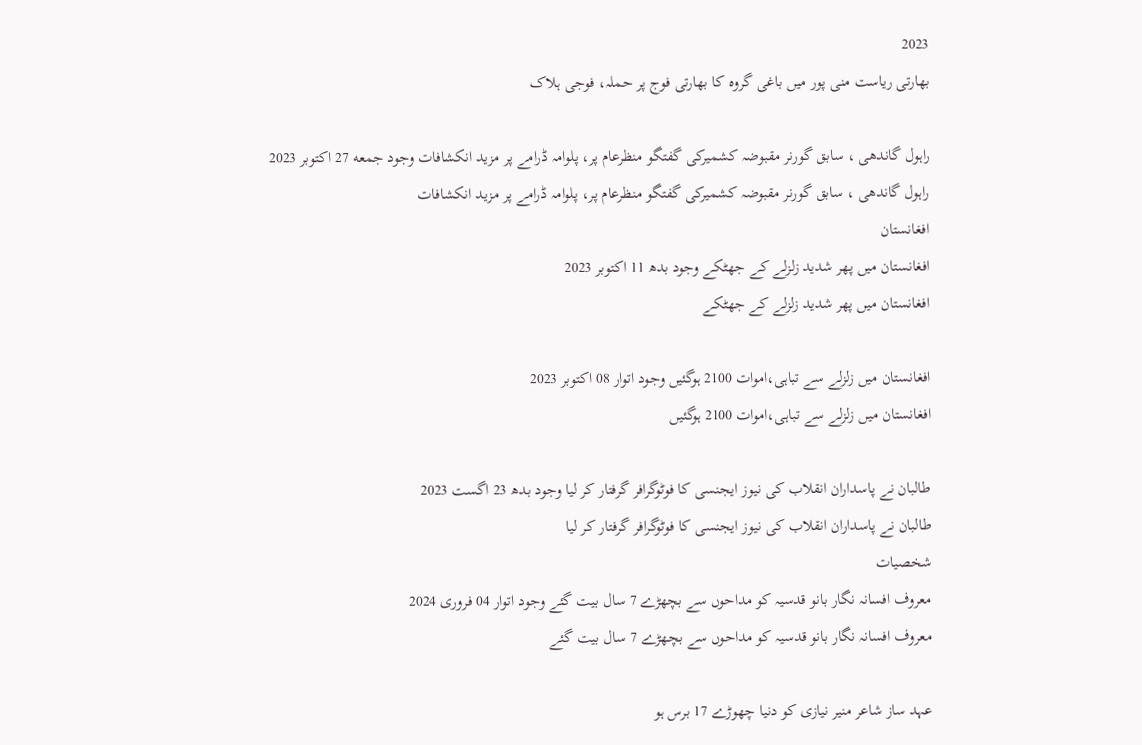2023
بھارتی ریاست منی پور میں باغی گروہ کا بھارتی فوج پر حملہ، فوجی ہلاک

راہول گاندھی ، سابق گورنر مقبوضہ کشمیرکی گفتگو منظرعام پر، پلوامہ ڈرامے پر مزید انکشافات وجود جمعه 27 اکتوبر 2023
راہول گاندھی ، سابق گورنر مقبوضہ کشمیرکی گفتگو منظرعام پر، پلوامہ ڈرامے پر مزید انکشافات
افغانستان
افغانستان میں پھر شدید زلزلے کے جھٹکے وجود بدھ 11 اکتوبر 2023
افغانستان میں پھر شدید زلزلے کے جھٹکے

افغانستان میں زلزلے سے تباہی،اموات 2100 ہوگئیں وجود اتوار 08 اکتوبر 2023
افغانستان میں زلزلے سے تباہی،اموات 2100 ہوگئیں

طالبان نے پاسداران انقلاب کی نیوز ایجنسی کا فوٹوگرافر گرفتار کر لیا وجود بدھ 23 اگست 2023
طالبان نے پاسداران انقلاب کی نیوز ایجنسی کا فوٹوگرافر گرفتار کر لیا
شخصیات
معروف افسانہ نگار بانو قدسیہ کو مداحوں سے بچھڑے 7 سال بیت گئے وجود اتوار 04 فروری 2024
معروف افسانہ نگار بانو قدسیہ کو مداحوں سے بچھڑے 7 سال بیت گئے

عہد ساز شاعر منیر نیازی کو دنیا چھوڑے 17 برس ہو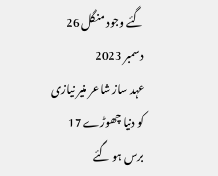گئے وجود منگل 26 دسمبر 2023
عہد ساز شاعر منیر نیازی کو دنیا چھوڑے 17 برس ہو گئے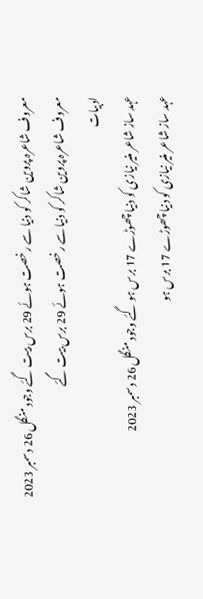معروف شاعرہ پروین شاکر کو دنیا سے رخصت ہوئے 29 برس بیت گئے وجود منگل 26 دسمبر 2023
معروف شاعرہ پروین شاکر کو دنیا سے رخصت ہوئے 29 برس بیت گئے
ادبیات
عہد ساز شاعر منیر نیازی کو دنیا چھوڑے 17 برس ہو گئے وجود منگل 26 دسمبر 2023
عہد ساز شاعر منیر نیازی کو دنیا چھوڑے 17 برس ہو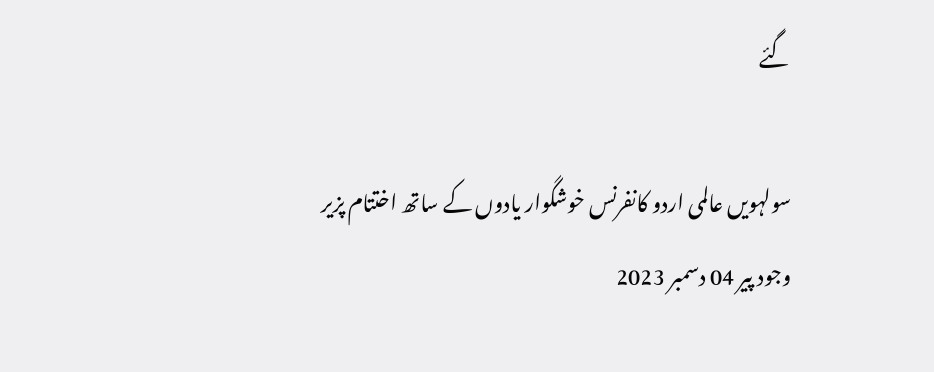گئے

سولہویں عالمی اردو کانفرنس خوشگوار یادوں کے ساتھ اختتام پزیر وجود پیر 04 دسمبر 2023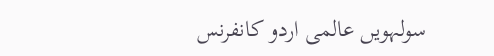سولہویں عالمی اردو کانفرنس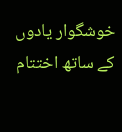خوشگوار یادوں کے ساتھ اختتام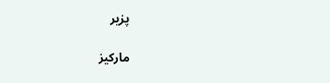پزیر

مارکیز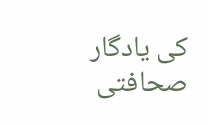کی یادگار صحافتی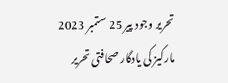تحریر وجود پیر 25 ستمبر 2023
مارکیز کی یادگار صحافتی تحریر